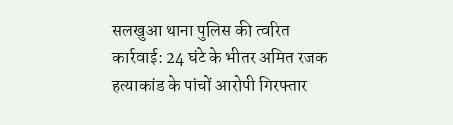सलखुआ थाना पुलिस की त्वरित कार्रवाई: 24 घंटे के भीतर अमित रजक हत्याकांड के पांचों आरोपी गिरफ्तार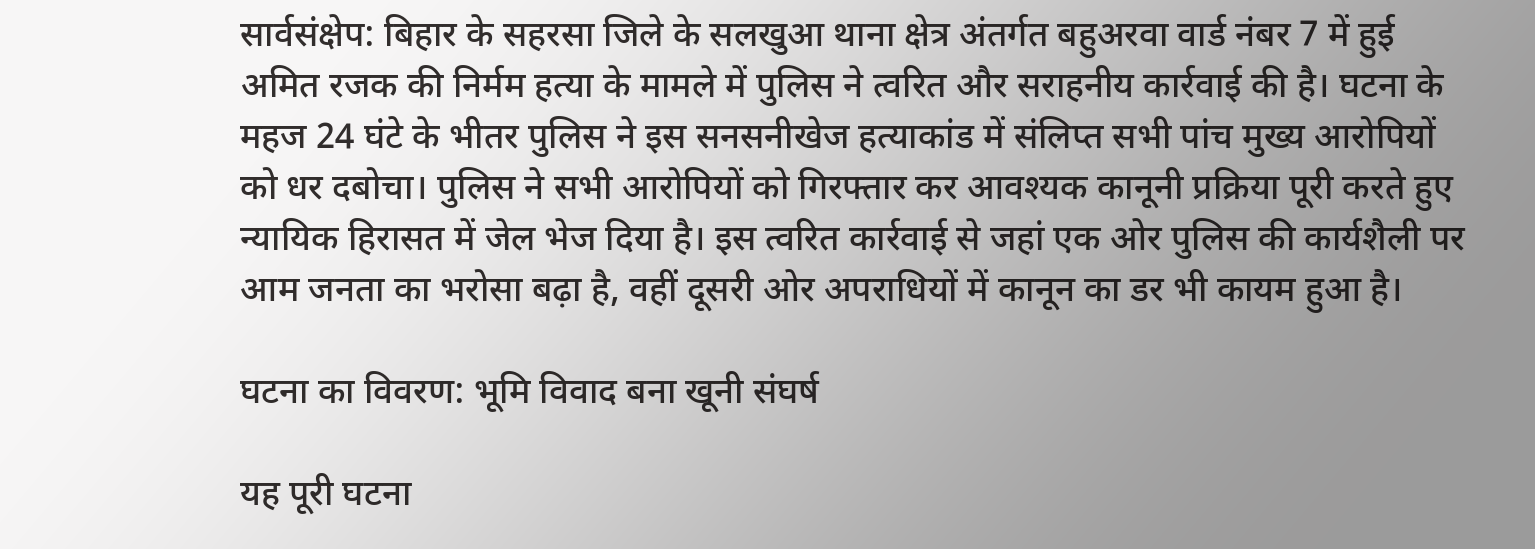सार्वसंक्षेप: बिहार के सहरसा जिले के सलखुआ थाना क्षेत्र अंतर्गत बहुअरवा वार्ड नंबर 7 में हुई अमित रजक की निर्मम हत्या के मामले में पुलिस ने त्वरित और सराहनीय कार्रवाई की है। घटना के महज 24 घंटे के भीतर पुलिस ने इस सनसनीखेज हत्याकांड में संलिप्त सभी पांच मुख्य आरोपियों को धर दबोचा। पुलिस ने सभी आरोपियों को गिरफ्तार कर आवश्यक कानूनी प्रक्रिया पूरी करते हुए न्यायिक हिरासत में जेल भेज दिया है। इस त्वरित कार्रवाई से जहां एक ओर पुलिस की कार्यशैली पर आम जनता का भरोसा बढ़ा है, वहीं दूसरी ओर अपराधियों में कानून का डर भी कायम हुआ है।

घटना का विवरण: भूमि विवाद बना खूनी संघर्ष

यह पूरी घटना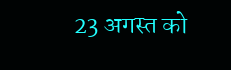23 अगस्त को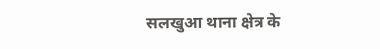सलखुआ थाना क्षेत्र के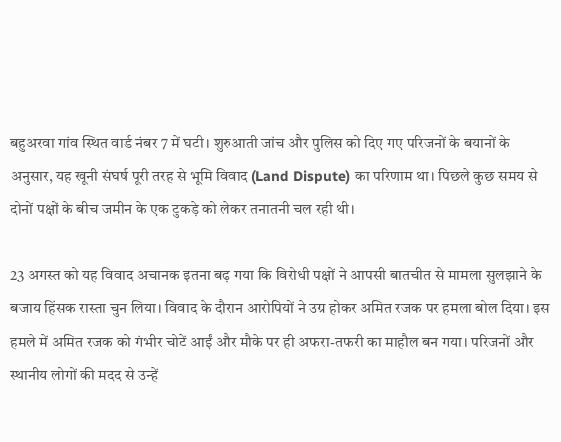बहुअरवा गांव स्थित वार्ड नंबर 7 में घटी। शुरुआती जांच और पुलिस को दिए गए परिजनों के बयानों के अनुसार, यह खूनी संघर्ष पूरी तरह से भूमि विवाद (Land Dispute) का परिणाम था। पिछले कुछ समय से दोनों पक्षों के बीच जमीन के एक टुकड़े को लेकर तनातनी चल रही थी।

23 अगस्त को यह विवाद अचानक इतना बढ़ गया कि विरोधी पक्षों ने आपसी बातचीत से मामला सुलझाने के बजाय हिंसक रास्ता चुन लिया। विवाद के दौरान आरोपियों ने उग्र होकर अमित रजक पर हमला बोल दिया। इस हमले में अमित रजक को गंभीर चोटें आईं और मौके पर ही अफरा-तफरी का माहौल बन गया। परिजनों और स्थानीय लोगों की मदद से उन्हें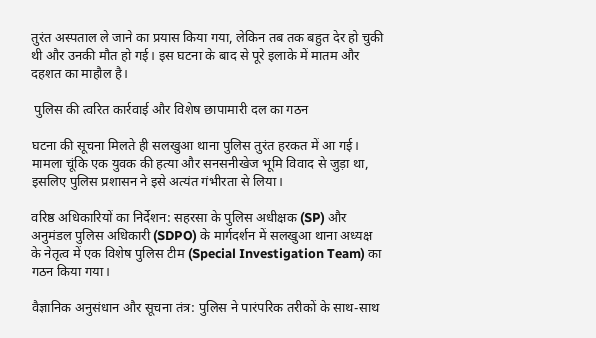तुरंत अस्पताल ले जाने का प्रयास किया गया, लेकिन तब तक बहुत देर हो चुकी थी और उनकी मौत हो गई। इस घटना के बाद से पूरे इलाके में मातम और दहशत का माहौल है।

 पुलिस की त्वरित कार्रवाई और विशेष छापामारी दल का गठन

घटना की सूचना मिलते ही सलखुआ थाना पुलिस तुरंत हरकत में आ गई। मामला चूंकि एक युवक की हत्या और सनसनीखेज भूमि विवाद से जुड़ा था, इसलिए पुलिस प्रशासन ने इसे अत्यंत गंभीरता से लिया।

वरिष्ठ अधिकारियों का निर्देशन: सहरसा के पुलिस अधीक्षक (SP) और अनुमंडल पुलिस अधिकारी (SDPO) के मार्गदर्शन में सलखुआ थाना अध्यक्ष के नेतृत्व में एक विशेष पुलिस टीम (Special Investigation Team) का गठन किया गया।

वैज्ञानिक अनुसंधान और सूचना तंत्र: पुलिस ने पारंपरिक तरीकों के साथ-साथ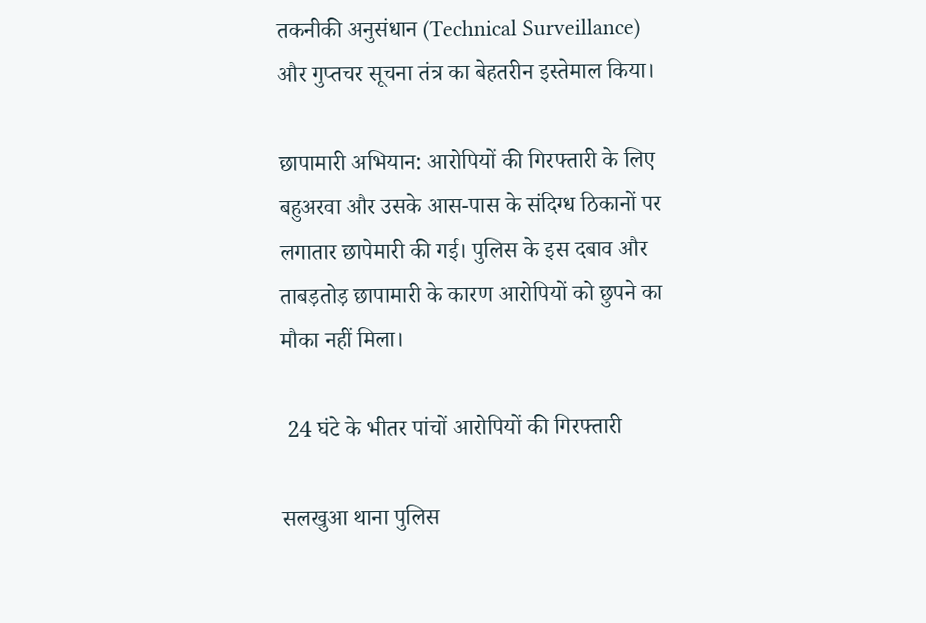तकनीकी अनुसंधान (Technical Surveillance) और गुप्तचर सूचना तंत्र का बेहतरीन इस्तेमाल किया।

छापामारी अभियान: आरोपियों की गिरफ्तारी के लिए बहुअरवा और उसके आस-पास के संदिग्ध ठिकानों पर लगातार छापेमारी की गई। पुलिस के इस दबाव और ताबड़तोड़ छापामारी के कारण आरोपियों को छुपने का मौका नहीं मिला।

 24 घंटे के भीतर पांचों आरोपियों की गिरफ्तारी

सलखुआ थाना पुलिस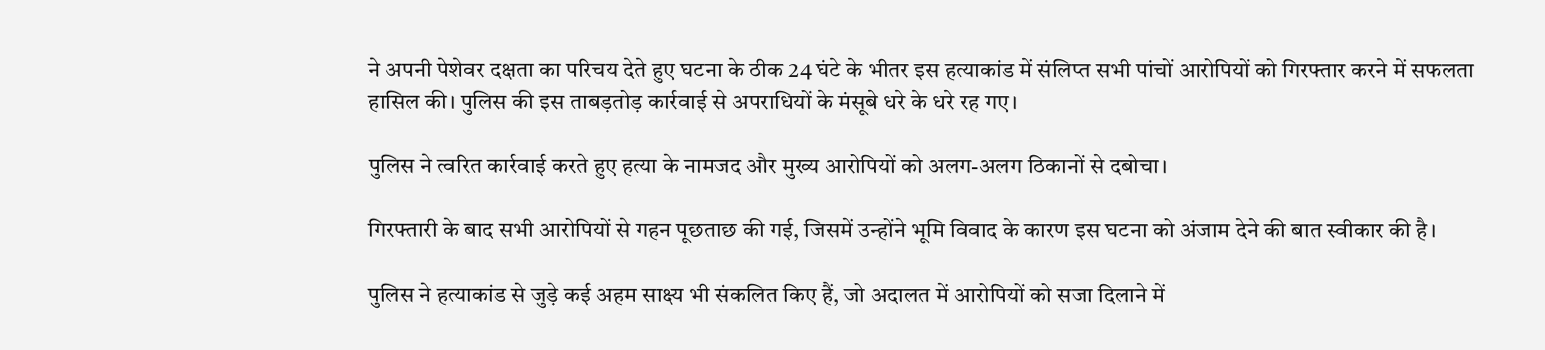ने अपनी पेशेवर दक्षता का परिचय देते हुए घटना के ठीक 24 घंटे के भीतर इस हत्याकांड में संलिप्त सभी पांचों आरोपियों को गिरफ्तार करने में सफलता हासिल की। पुलिस की इस ताबड़तोड़ कार्रवाई से अपराधियों के मंसूबे धरे के धरे रह गए।

पुलिस ने त्वरित कार्रवाई करते हुए हत्या के नामजद और मुख्य आरोपियों को अलग-अलग ठिकानों से दबोचा।

गिरफ्तारी के बाद सभी आरोपियों से गहन पूछताछ की गई, जिसमें उन्होंने भूमि विवाद के कारण इस घटना को अंजाम देने की बात स्वीकार की है।

पुलिस ने हत्याकांड से जुड़े कई अहम साक्ष्य भी संकलित किए हैं, जो अदालत में आरोपियों को सजा दिलाने में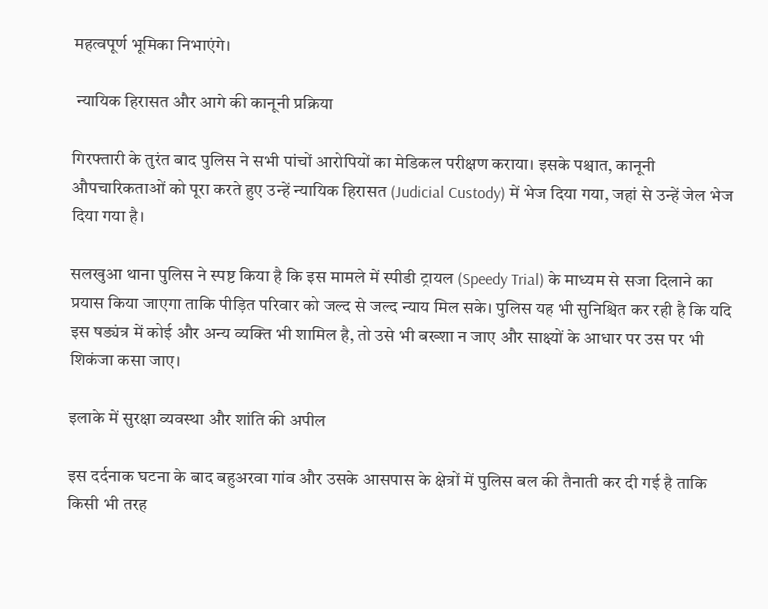महत्वपूर्ण भूमिका निभाएंगे।

 न्यायिक हिरासत और आगे की कानूनी प्रक्रिया

गिरफ्तारी के तुरंत बाद पुलिस ने सभी पांचों आरोपियों का मेडिकल परीक्षण कराया। इसके पश्चात, कानूनी औपचारिकताओं को पूरा करते हुए उन्हें न्यायिक हिरासत (Judicial Custody) में भेज दिया गया, जहां से उन्हें जेल भेज दिया गया है।

सलखुआ थाना पुलिस ने स्पष्ट किया है कि इस मामले में स्पीडी ट्रायल (Speedy Trial) के माध्यम से सजा दिलाने का प्रयास किया जाएगा ताकि पीड़ित परिवार को जल्द से जल्द न्याय मिल सके। पुलिस यह भी सुनिश्चित कर रही है कि यदि इस षड्यंत्र में कोई और अन्य व्यक्ति भी शामिल है, तो उसे भी बख्शा न जाए और साक्ष्यों के आधार पर उस पर भी शिकंजा कसा जाए।

इलाके में सुरक्षा व्यवस्था और शांति की अपील

इस दर्दनाक घटना के बाद बहुअरवा गांव और उसके आसपास के क्षेत्रों में पुलिस बल की तैनाती कर दी गई है ताकि किसी भी तरह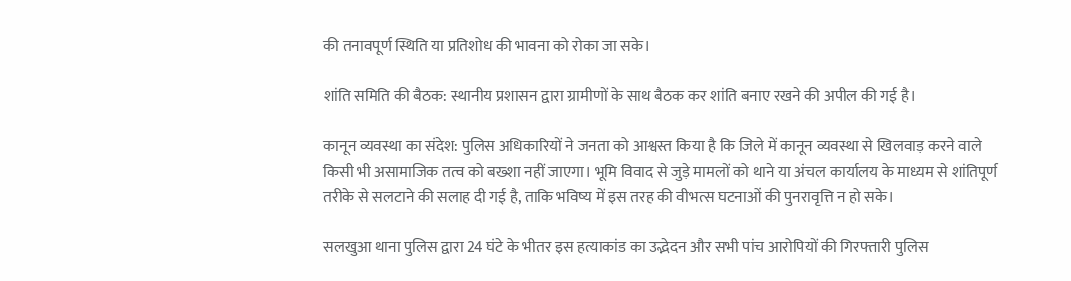की तनावपूर्ण स्थिति या प्रतिशोध की भावना को रोका जा सके।

शांति समिति की बैठक: स्थानीय प्रशासन द्वारा ग्रामीणों के साथ बैठक कर शांति बनाए रखने की अपील की गई है।

कानून व्यवस्था का संदेश: पुलिस अधिकारियों ने जनता को आश्वस्त किया है कि जिले में कानून व्यवस्था से खिलवाड़ करने वाले किसी भी असामाजिक तत्व को बख्शा नहीं जाएगा। भूमि विवाद से जुड़े मामलों को थाने या अंचल कार्यालय के माध्यम से शांतिपूर्ण तरीके से सलटाने की सलाह दी गई है, ताकि भविष्य में इस तरह की वीभत्स घटनाओं की पुनरावृत्ति न हो सके।

सलखुआ थाना पुलिस द्वारा 24 घंटे के भीतर इस हत्याकांड का उद्भेदन और सभी पांच आरोपियों की गिरफ्तारी पुलिस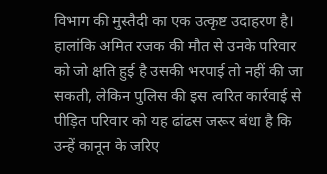विभाग की मुस्तैदी का एक उत्कृष्ट उदाहरण है। हालांकि अमित रजक की मौत से उनके परिवार को जो क्षति हुई है उसकी भरपाई तो नहीं की जा सकती, लेकिन पुलिस की इस त्वरित कार्रवाई से पीड़ित परिवार को यह ढांढस जरूर बंधा है कि उन्हें कानून के जरिए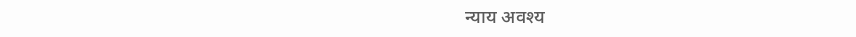न्याय अवश्य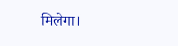मिलेगा।